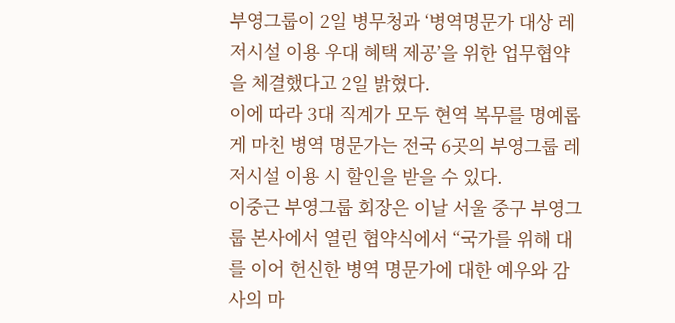부영그룹이 2일 병무청과 ‘병역명문가 대상 레저시설 이용 우대 혜택 제공’을 위한 업무협약을 체결했다고 2일 밝혔다.
이에 따라 3대 직계가 모두 현역 복무를 명예롭게 마친 병역 명문가는 전국 6곳의 부영그룹 레저시설 이용 시 할인을 받을 수 있다.
이중근 부영그룹 회장은 이날 서울 중구 부영그룹 본사에서 열린 협약식에서 “국가를 위해 대를 이어 헌신한 병역 명문가에 대한 예우와 감사의 마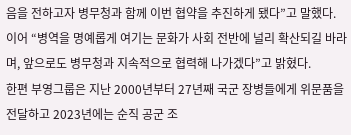음을 전하고자 병무청과 함께 이번 협약을 추진하게 됐다”고 말했다.
이어 “병역을 명예롭게 여기는 문화가 사회 전반에 널리 확산되길 바라며, 앞으로도 병무청과 지속적으로 협력해 나가겠다”고 밝혔다.
한편 부영그룹은 지난 2000년부터 27년째 국군 장병들에게 위문품을 전달하고 2023년에는 순직 공군 조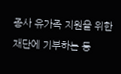종사 유가족 지원을 위한 재단에 기부하는 등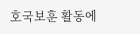호국보훈 활동에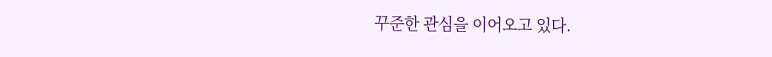꾸준한 관심을 이어오고 있다.